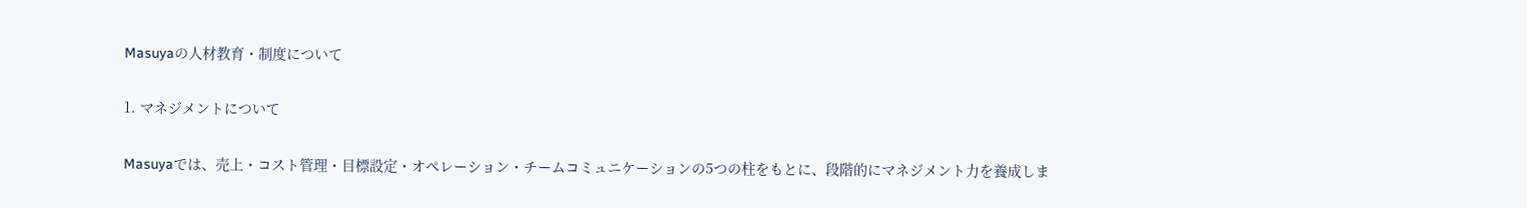Masuyaの人材教育・制度について

1. マネジメントについて

Masuyaでは、売上・コスト管理・目標設定・オペレーション・チームコミュニケーションの5つの柱をもとに、段階的にマネジメント力を養成しま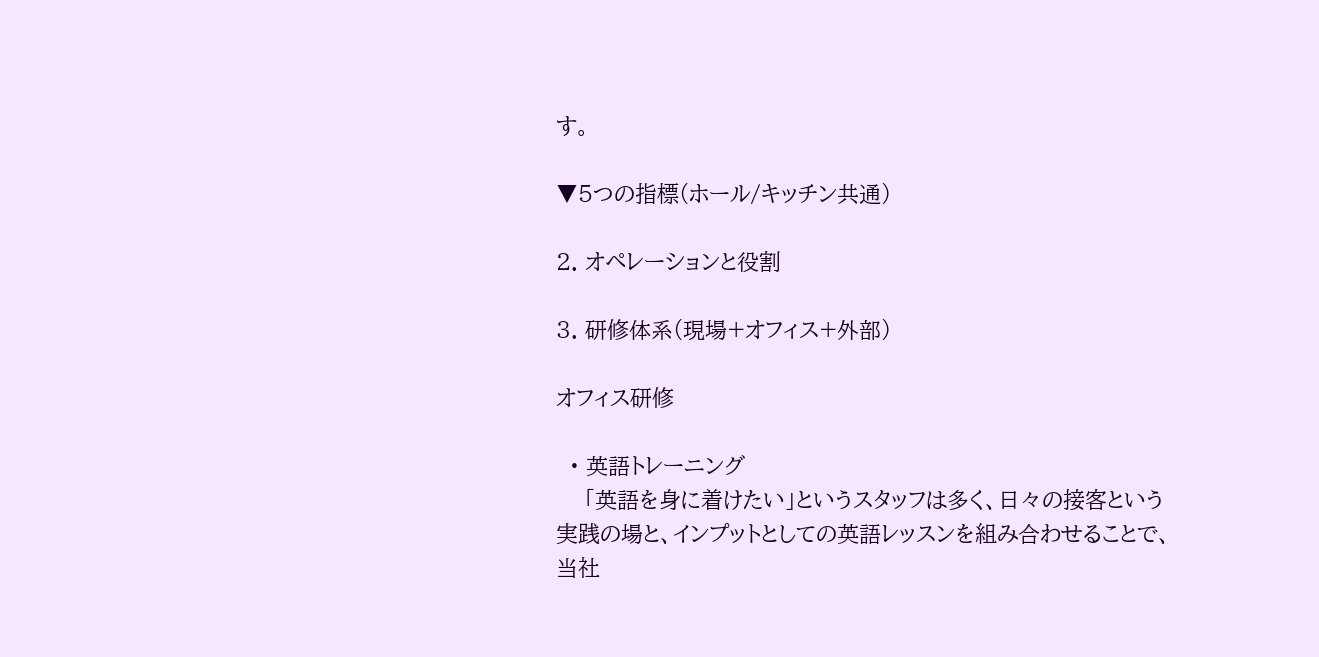す。

▼5つの指標(ホール/キッチン共通)

2. オペレーションと役割

3. 研修体系(現場+オフィス+外部)

オフィス研修

  • 英語トレーニング
    「英語を身に着けたい」というスタッフは多く、日々の接客という実践の場と、インプットとしての英語レッスンを組み合わせることで、当社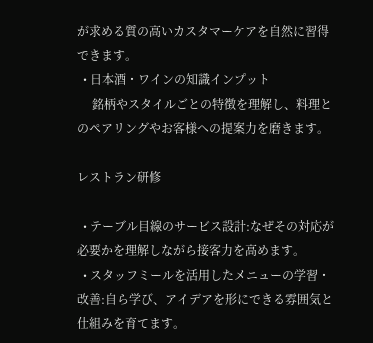が求める質の高いカスタマーケアを自然に習得できます。
  • 日本酒・ワインの知識インプット
     銘柄やスタイルごとの特徴を理解し、料理とのペアリングやお客様への提案力を磨きます。

レストラン研修

  • テーブル目線のサービス設計:なぜその対応が必要かを理解しながら接客力を高めます。
  • スタッフミールを活用したメニューの学習・改善:自ら学び、アイデアを形にできる雰囲気と仕組みを育てます。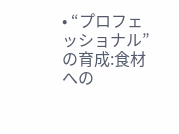• “プロフェッショナル”の育成:食材への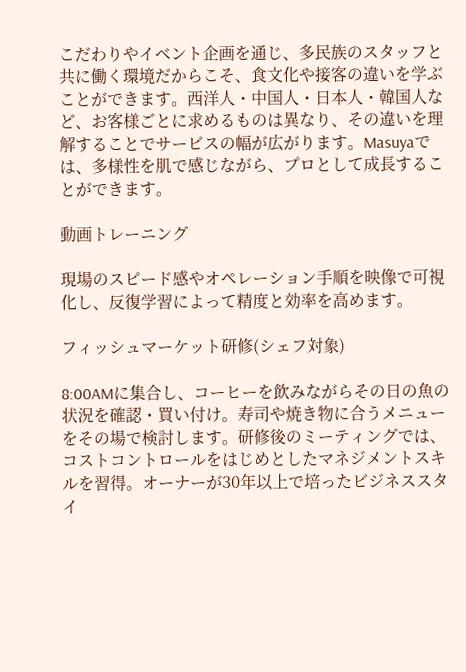こだわりやイベント企画を通じ、多民族のスタッフと共に働く環境だからこそ、食文化や接客の違いを学ぶことができます。西洋人・中国人・日本人・韓国人など、お客様ごとに求めるものは異なり、その違いを理解することでサービスの幅が広がります。Masuyaでは、多様性を肌で感じながら、プロとして成長することができます。

動画トレーニング

現場のスピード感やオペレーション手順を映像で可視化し、反復学習によって精度と効率を高めます。

フィッシュマーケット研修(シェフ対象)

8:00AMに集合し、コーヒーを飲みながらその日の魚の状況を確認・買い付け。寿司や焼き物に合うメニューをその場で検討します。研修後のミーティングでは、コストコントロールをはじめとしたマネジメントスキルを習得。オーナーが30年以上で培ったビジネススタイ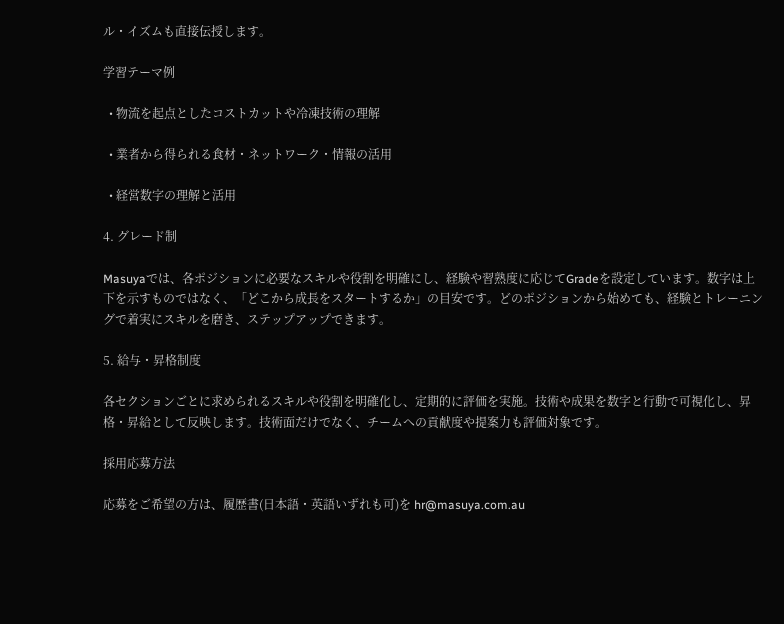ル・イズムも直接伝授します。

学習テーマ例

  • 物流を起点としたコストカットや冷凍技術の理解

  • 業者から得られる食材・ネットワーク・情報の活用

  • 経営数字の理解と活用

4. グレード制

Masuyaでは、各ポジションに必要なスキルや役割を明確にし、経験や習熟度に応じてGradeを設定しています。数字は上下を示すものではなく、「どこから成長をスタートするか」の目安です。どのポジションから始めても、経験とトレーニングで着実にスキルを磨き、ステップアップできます。

5. 給与・昇格制度

各セクションごとに求められるスキルや役割を明確化し、定期的に評価を実施。技術や成果を数字と行動で可視化し、昇格・昇給として反映します。技術面だけでなく、チームへの貢献度や提案力も評価対象です。

採用応募方法

応募をご希望の方は、履歴書(日本語・英語いずれも可)を hr@masuya.com.au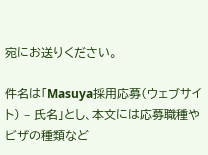宛にお送りください。

件名は「Masuya採用応募(ウェブサイト) – 氏名」とし、本文には応募職種やビザの種類など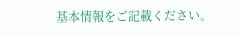基本情報をご記載ください。